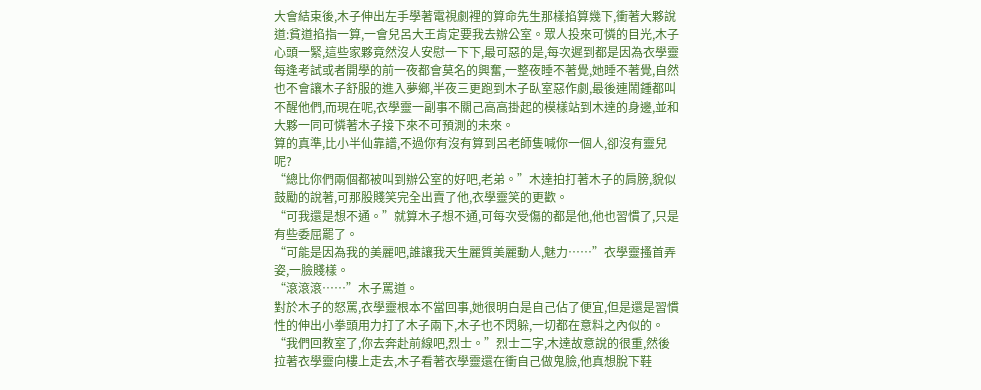大會結束後,木子伸出左手學著電視劇裡的算命先生那樣掐算幾下,衝著大夥說道:貧道掐指一算,一會兒呂大王肯定要我去辦公室。眾人投來可憐的目光,木子心頭一緊,這些家夥竟然沒人安慰一下下,最可惡的是,每次遲到都是因為衣學靈每逢考試或者開學的前一夜都會莫名的興奮,一整夜睡不著覺,她睡不著覺,自然也不會讓木子舒服的進入夢鄉,半夜三更跑到木子臥室惡作劇,最後連鬧鍾都叫不醒他們,而現在呢,衣學靈一副事不關己高高掛起的模樣站到木達的身邊,並和大夥一同可憐著木子接下來不可預測的未來。
算的真準,比小半仙靠譜,不過你有沒有算到呂老師隻喊你一個人,卻沒有靈兒呢?
“總比你們兩個都被叫到辦公室的好吧,老弟。”木達拍打著木子的肩膀,貌似鼓勵的說著,可那股賤笑完全出賣了他,衣學靈笑的更歡。
“可我還是想不通。”就算木子想不通,可每次受傷的都是他,他也習慣了,只是有些委屈罷了。
“可能是因為我的美麗吧,誰讓我天生麗質美麗動人,魅力……”衣學靈搔首弄姿,一臉賤樣。
“滾滾滾……”木子罵道。
對於木子的怒罵,衣學靈根本不當回事,她很明白是自己佔了便宜,但是還是習慣性的伸出小拳頭用力打了木子兩下,木子也不閃躲,一切都在意料之內似的。
“我們回教室了,你去奔赴前線吧,烈士。”烈士二字,木達故意說的很重,然後拉著衣學靈向樓上走去,木子看著衣學靈還在衝自己做鬼臉,他真想脫下鞋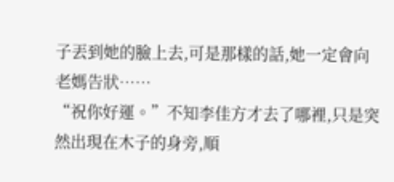子丟到她的臉上去,可是那樣的話,她一定會向老媽告狀……
“祝你好運。”不知李佳方才去了哪裡,只是突然出現在木子的身旁,順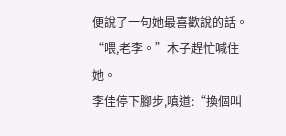便說了一句她最喜歡說的話。
“喂,老李。”木子趕忙喊住她。
李佳停下腳步,嗔道:“換個叫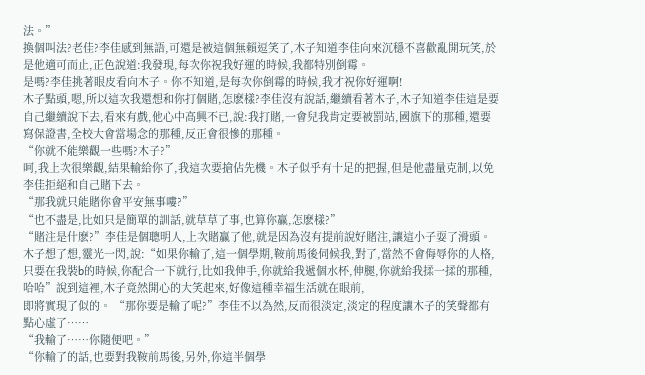法。”
換個叫法?老佳?李佳感到無語,可還是被這個無賴逗笑了,木子知道李佳向來沉穩不喜歡亂開玩笑,於是他適可而止,正色說道:我發現,每次你祝我好運的時候,我都特別倒霉。
是嗎?李佳挑著眼皮看向木子。你不知道,是每次你倒霉的時候,我才祝你好運啊!
木子點頭,嗯,所以這次我還想和你打個賭,怎麽樣?李佳沒有說話,繼續看著木子,木子知道李佳這是要自己繼續說下去,看來有戲,他心中高興不已,說:我打賭,一會兒我肯定要被罰站,國旗下的那種,還要寫保證書,全校大會當場念的那種,反正會很慘的那種。
“你就不能樂觀一些嗎?木子?”
呵,我上次很樂觀,結果輸給你了,我這次要搶佔先機。木子似乎有十足的把握,但是他盡量克制,以免李佳拒絕和自己賭下去。
“那我就只能賭你會平安無事嘍?”
“也不盡是,比如只是簡單的訓話,就草草了事,也算你贏,怎麽樣?”
“賭注是什麽?”李佳是個聰明人,上次賭贏了他,就是因為沒有提前說好賭注,讓這小子耍了滑頭。
木子想了想,靈光一閃,說:“如果你輸了,這一個學期,鞍前馬後伺候我,對了,當然不會侮辱你的人格,只要在我裝b的時候,你配合一下就行,比如我伸手,你就給我遞個水杯,伸腿,你就給我揉一揉的那種,哈哈”說到這裡,木子竟然開心的大笑起來,好像這種幸福生活就在眼前,
即將實現了似的。 “那你要是輸了呢?”李佳不以為然,反而很淡定,淡定的程度讓木子的笑聲都有點心虛了……
“我輸了……你隨便吧。”
“你輸了的話,也要對我鞍前馬後,另外,你這半個學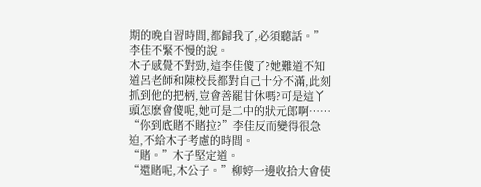期的晚自習時間,都歸我了,必須聽話。”李佳不緊不慢的說。
木子感覺不對勁,這李佳傻了?她難道不知道呂老師和陳校長都對自己十分不滿,此刻抓到他的把柄,豈會善罷甘休嗎?可是這丫頭怎麽會傻呢,她可是二中的狀元郎啊……
“你到底賭不賭拉?”李佳反而變得很急迫,不給木子考慮的時間。
“賭。”木子堅定道。
“還賭呢,木公子。”柳婷一邊收拾大會使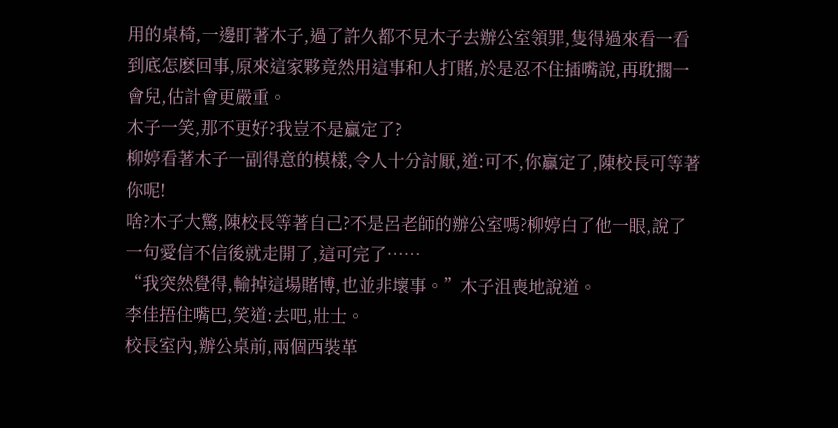用的桌椅,一邊盯著木子,過了許久都不見木子去辦公室領罪,隻得過來看一看到底怎麽回事,原來這家夥竟然用這事和人打賭,於是忍不住插嘴說,再耽擱一會兒,估計會更嚴重。
木子一笑,那不更好?我豈不是贏定了?
柳婷看著木子一副得意的模樣,令人十分討厭,道:可不,你贏定了,陳校長可等著你呢!
啥?木子大驚,陳校長等著自己?不是呂老師的辦公室嗎?柳婷白了他一眼,說了一句愛信不信後就走開了,這可完了……
“我突然覺得,輸掉這場賭博,也並非壞事。”木子沮喪地說道。
李佳捂住嘴巴,笑道:去吧,壯士。
校長室內,辦公桌前,兩個西裝革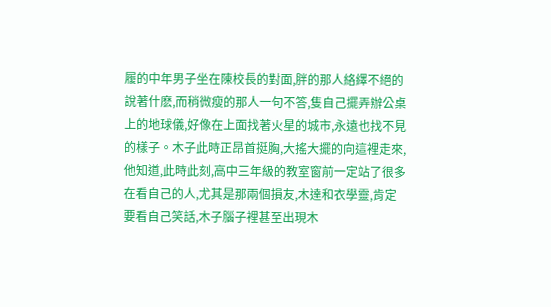履的中年男子坐在陳校長的對面,胖的那人絡繹不絕的說著什麽,而稍微瘦的那人一句不答,隻自己擺弄辦公桌上的地球儀,好像在上面找著火星的城市,永遠也找不見的樣子。木子此時正昂首挺胸,大搖大擺的向這裡走來,他知道,此時此刻,高中三年級的教室窗前一定站了很多在看自己的人,尤其是那兩個損友,木達和衣學靈,肯定要看自己笑話,木子腦子裡甚至出現木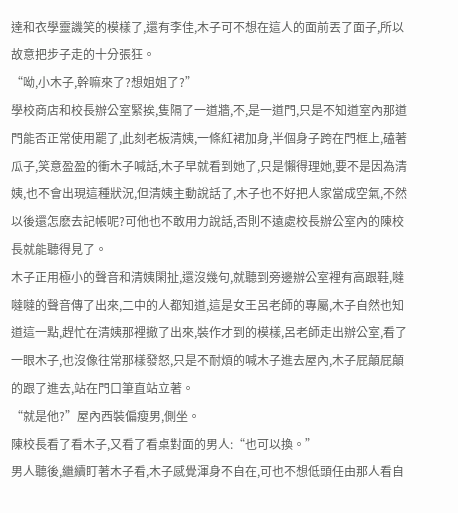達和衣學靈譏笑的模樣了,還有李佳,木子可不想在這人的面前丟了面子,所以故意把步子走的十分張狂。
“呦,小木子,幹嘛來了?想姐姐了?”
學校商店和校長辦公室緊挨,隻隔了一道牆,不,是一道門,只是不知道室內那道門能否正常使用罷了,此刻老板清姨,一條紅裙加身,半個身子跨在門框上,磕著瓜子,笑意盈盈的衝木子喊話,木子早就看到她了,只是懶得理她,要不是因為清姨,也不會出現這種狀況,但清姨主動說話了,木子也不好把人家當成空氣,不然以後還怎麽去記帳呢?可他也不敢用力說話,否則不遠處校長辦公室內的陳校長就能聽得見了。
木子正用極小的聲音和清姨閑扯,還沒幾句,就聽到旁邊辦公室裡有高跟鞋,噠噠噠的聲音傳了出來,二中的人都知道,這是女王呂老師的專屬,木子自然也知道這一點,趕忙在清姨那裡撤了出來,裝作才到的模樣,呂老師走出辦公室,看了一眼木子,也沒像往常那樣發怒,只是不耐煩的喊木子進去屋內,木子屁顛屁顛的跟了進去,站在門口筆直站立著。
“就是他?”屋內西裝偏瘦男,側坐。
陳校長看了看木子,又看了看桌對面的男人:“也可以換。”
男人聽後,繼續盯著木子看,木子感覺渾身不自在,可也不想低頭任由那人看自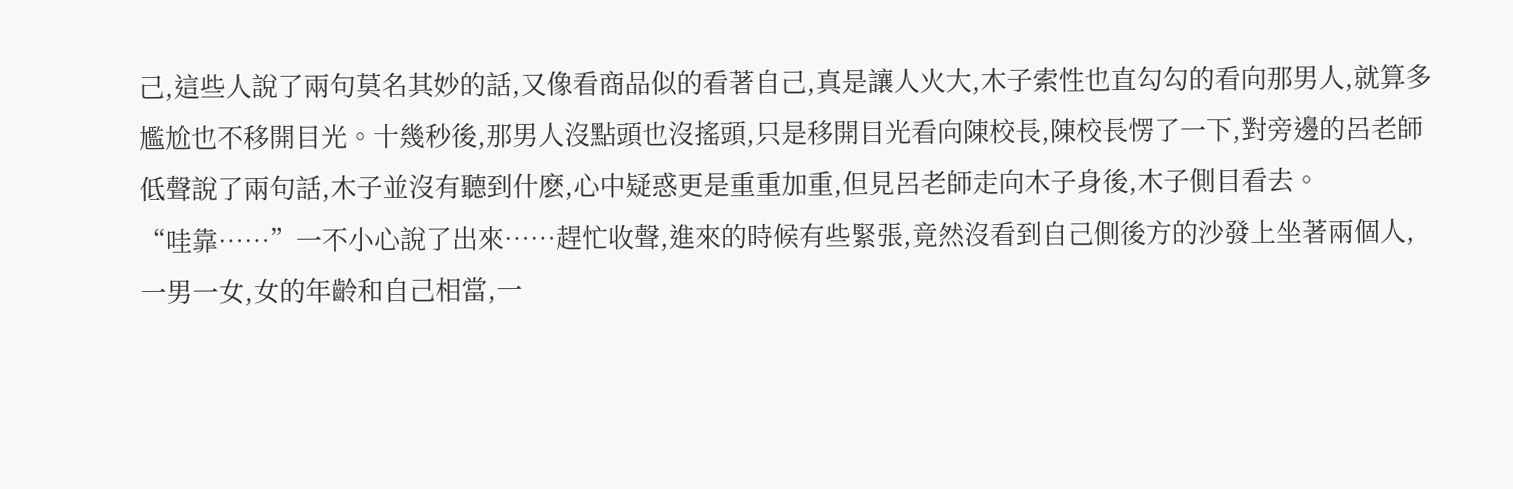己,這些人說了兩句莫名其妙的話,又像看商品似的看著自己,真是讓人火大,木子索性也直勾勾的看向那男人,就算多尷尬也不移開目光。十幾秒後,那男人沒點頭也沒搖頭,只是移開目光看向陳校長,陳校長愣了一下,對旁邊的呂老師低聲說了兩句話,木子並沒有聽到什麽,心中疑惑更是重重加重,但見呂老師走向木子身後,木子側目看去。
“哇靠……”一不小心說了出來……趕忙收聲,進來的時候有些緊張,竟然沒看到自己側後方的沙發上坐著兩個人,一男一女,女的年齡和自己相當,一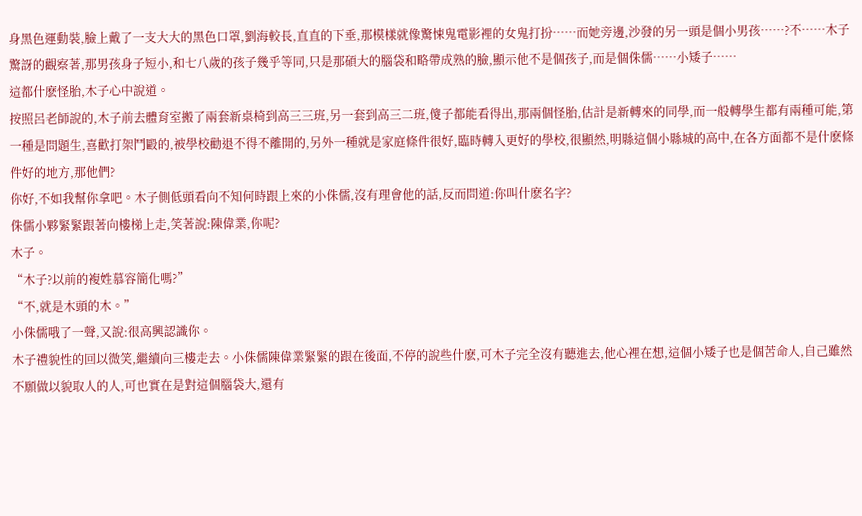身黑色運動裝,臉上戴了一支大大的黑色口罩,劉海較長,直直的下垂,那模樣就像驚悚鬼電影裡的女鬼打扮……而她旁邊,沙發的另一頭是個小男孩……?不……木子驚訝的觀察著,那男孩身子短小,和七八歲的孩子幾乎等同,只是那碩大的腦袋和略帶成熟的臉,顯示他不是個孩子,而是個侏儒……小矮子……
這都什麽怪胎,木子心中說道。
按照呂老師說的,木子前去體育室搬了兩套新桌椅到高三三班,另一套到高三二班,傻子都能看得出,那兩個怪胎,估計是新轉來的同學,而一般轉學生都有兩種可能,第一種是問題生,喜歡打架鬥毆的,被學校勸退不得不離開的,另外一種就是家庭條件很好,臨時轉入更好的學校,很顯然,明縣這個小縣城的高中,在各方面都不是什麽條件好的地方,那他們?
你好,不如我幫你拿吧。木子側低頭看向不知何時跟上來的小侏儒,沒有理會他的話,反而問道:你叫什麽名字?
侏儒小夥緊緊跟著向樓梯上走,笑著說:陳偉業,你呢?
木子。
“木子?以前的複姓慕容簡化嗎?”
“不,就是木頭的木。”
小侏儒哦了一聲,又說:很高興認識你。
木子禮貌性的回以微笑,繼續向三樓走去。小侏儒陳偉業緊緊的跟在後面,不停的說些什麽,可木子完全沒有聽進去,他心裡在想,這個小矮子也是個苦命人,自己雖然不願做以貌取人的人,可也實在是對這個腦袋大,還有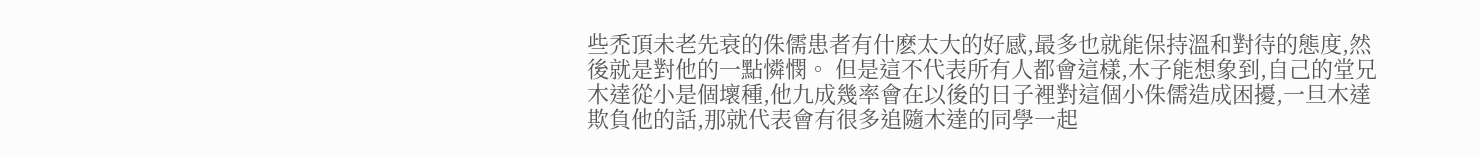些禿頂未老先衰的侏儒患者有什麽太大的好感,最多也就能保持溫和對待的態度,然後就是對他的一點憐憫。 但是這不代表所有人都會這樣,木子能想象到,自己的堂兄木達從小是個壞種,他九成幾率會在以後的日子裡對這個小侏儒造成困擾,一旦木達欺負他的話,那就代表會有很多追隨木達的同學一起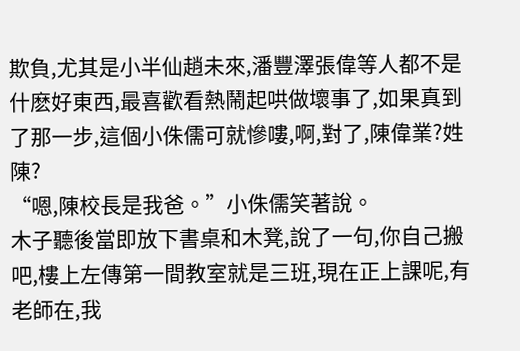欺負,尤其是小半仙趙未來,潘豐澤張偉等人都不是什麽好東西,最喜歡看熱鬧起哄做壞事了,如果真到了那一步,這個小侏儒可就慘嘍,啊,對了,陳偉業?姓陳?
“嗯,陳校長是我爸。”小侏儒笑著說。
木子聽後當即放下書桌和木凳,說了一句,你自己搬吧,樓上左傳第一間教室就是三班,現在正上課呢,有老師在,我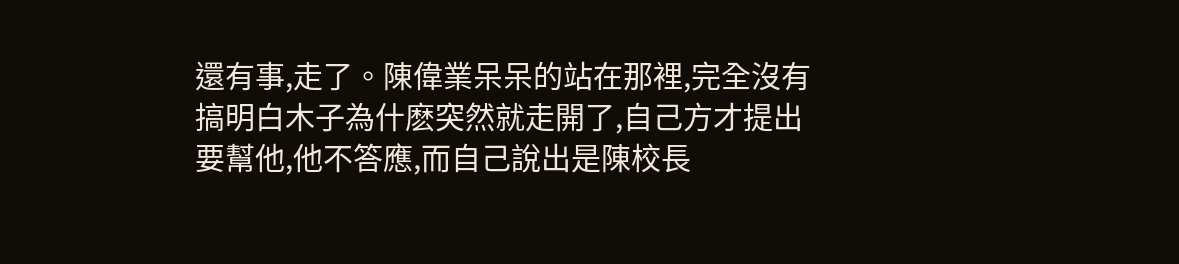還有事,走了。陳偉業呆呆的站在那裡,完全沒有搞明白木子為什麽突然就走開了,自己方才提出要幫他,他不答應,而自己說出是陳校長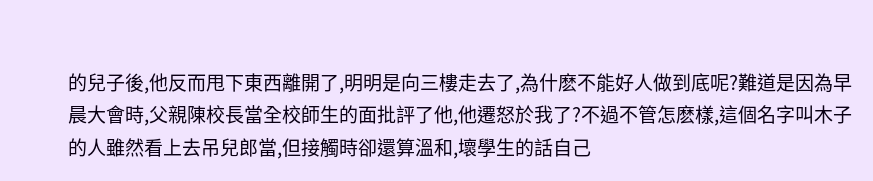的兒子後,他反而甩下東西離開了,明明是向三樓走去了,為什麽不能好人做到底呢?難道是因為早晨大會時,父親陳校長當全校師生的面批評了他,他遷怒於我了?不過不管怎麽樣,這個名字叫木子的人雖然看上去吊兒郎當,但接觸時卻還算溫和,壞學生的話自己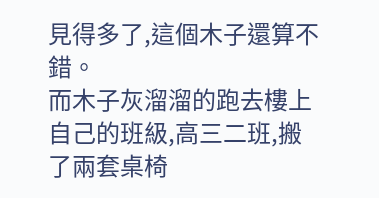見得多了,這個木子還算不錯。
而木子灰溜溜的跑去樓上自己的班級,高三二班,搬了兩套桌椅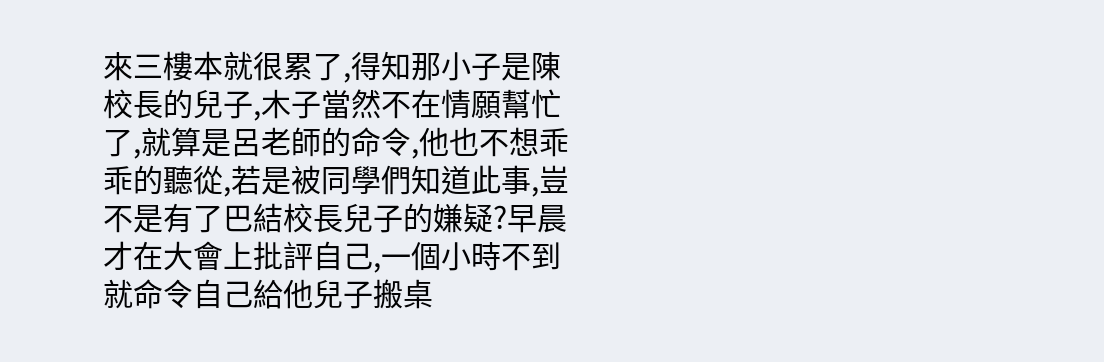來三樓本就很累了,得知那小子是陳校長的兒子,木子當然不在情願幫忙了,就算是呂老師的命令,他也不想乖乖的聽從,若是被同學們知道此事,豈不是有了巴結校長兒子的嫌疑?早晨才在大會上批評自己,一個小時不到就命令自己給他兒子搬桌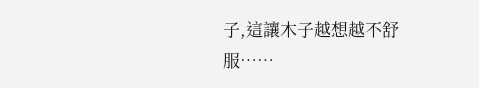子,這讓木子越想越不舒服……